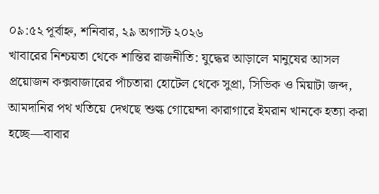০৯:৫২ পূর্বাহ্ন, শনিবার, ২৯ অগাস্ট ২০২৬
খাবারের নিশ্চয়তা থেকে শান্তির রাজনীতি: যুদ্ধের আড়ালে মানুষের আসল প্রয়োজন কক্সবাজারের পাঁচতারা হোটেল থেকে সুপ্রা, সিভিক ও মিয়াটা জব্দ, আমদানির পথ খতিয়ে দেখছে শুল্ক গোয়েন্দা কারাগারে ইমরান খানকে হত্যা করা হচ্ছে—বাবার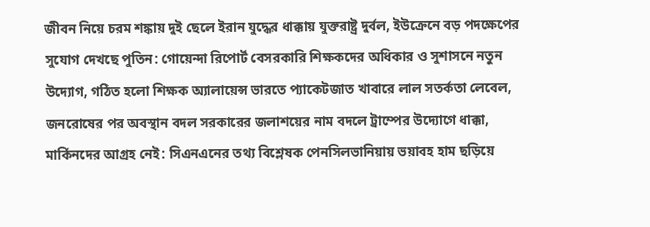জীবন নিয়ে চরম শঙ্কায় দুই ছেলে ইরান যুদ্ধের ধাক্কায় যুক্তরাষ্ট্র দুর্বল, ইউক্রেনে বড় পদক্ষেপের সুযোগ দেখছে পুতিন: গোয়েন্দা রিপোর্ট বেসরকারি শিক্ষকদের অধিকার ও সুশাসনে নতুন উদ্যোগ, গঠিত হলো শিক্ষক অ্যালায়েন্স ভারতে প্যাকেটজাত খাবারে লাল সতর্কতা লেবেল, জনরোষের পর অবস্থান বদল সরকারের জলাশয়ের নাম বদলে ট্রাম্পের উদ্যোগে ধাক্কা, মার্কিনদের আগ্রহ নেই: সিএনএনের তথ্য বিশ্লেষক পেনসিলভানিয়ায় ভয়াবহ হাম ছড়িয়ে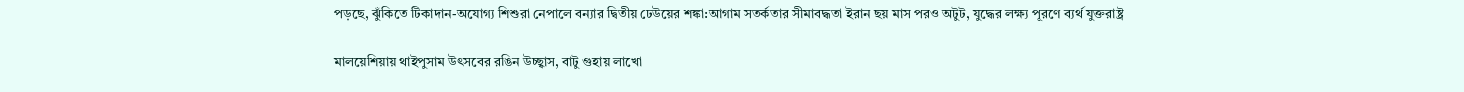পড়ছে, ঝুঁকিতে টিকাদান-অযোগ্য শিশুরা নেপালে বন্যার দ্বিতীয় ঢেউয়ের শঙ্কা:আগাম সতর্কতার সীমাবদ্ধতা ইরান ছয় মাস পরও অটুট, যুদ্ধের লক্ষ্য পূরণে ব্যর্থ যুক্তরাষ্ট্র

মালয়েশিয়ায় থাইপুসাম উৎসবের রঙিন উচ্ছ্বাস, বাটু গুহায় লাখো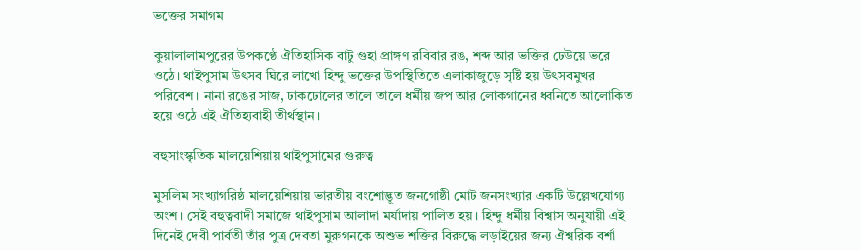ভক্তের সমাগম

কুয়ালালামপুরের উপকণ্ঠে ঐতিহাসিক বাটু গুহা প্রাঙ্গণ রবিবার রঙ, শব্দ আর ভক্তির ঢেউয়ে ভরে ওঠে। থাইপুসাম উৎসব ঘিরে লাখো হিন্দু ভক্তের উপস্থিতিতে এলাকাজুড়ে সৃষ্টি হয় উৎসবমুখর পরিবেশ। নানা রঙের সাজ, ঢাকঢোলের তালে তালে ধর্মীয় জপ আর লোকগানের ধ্বনিতে আলোকিত হয়ে ওঠে এই ঐতিহ্যবাহী তীর্থস্থান।

বহুসাংস্কৃতিক মালয়েশিয়ায় থাইপুসামের গুরুত্ব

মুসলিম সংখ্যাগরিষ্ঠ মালয়েশিয়ায় ভারতীয় বংশোদ্ভূত জনগোষ্ঠী মোট জনসংখ্যার একটি উল্লেখযোগ্য অংশ। সেই বহুত্ববাদী সমাজে থাইপুসাম আলাদা মর্যাদায় পালিত হয়। হিন্দু ধর্মীয় বিশ্বাস অনুযায়ী এই দিনেই দেবী পার্বতী তাঁর পুত্র দেবতা মুরুগনকে অশুভ শক্তির বিরুদ্ধে লড়াইয়ের জন্য ঐশ্বরিক বর্শা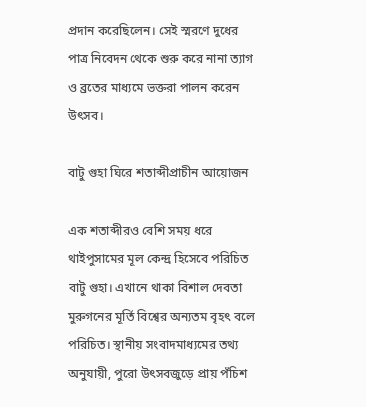প্রদান করেছিলেন। সেই স্মরণে দুধের পাত্র নিবেদন থেকে শুরু করে নানা ত্যাগ ও ব্রতের মাধ্যমে ভক্তরা পালন করেন উৎসব।

বাটু গুহা ঘিরে শতাব্দীপ্রাচীন আয়োজন

এক শতাব্দীরও বেশি সময় ধরে থাইপুসামের মূল কেন্দ্র হিসেবে পরিচিত বাটু গুহা। এখানে থাকা বিশাল দেবতা মুরুগনের মূর্তি বিশ্বের অন্যতম বৃহৎ বলে পরিচিত। স্থানীয় সংবাদমাধ্যমের তথ্য অনুযায়ী, পুরো উৎসবজুড়ে প্রায় পঁচিশ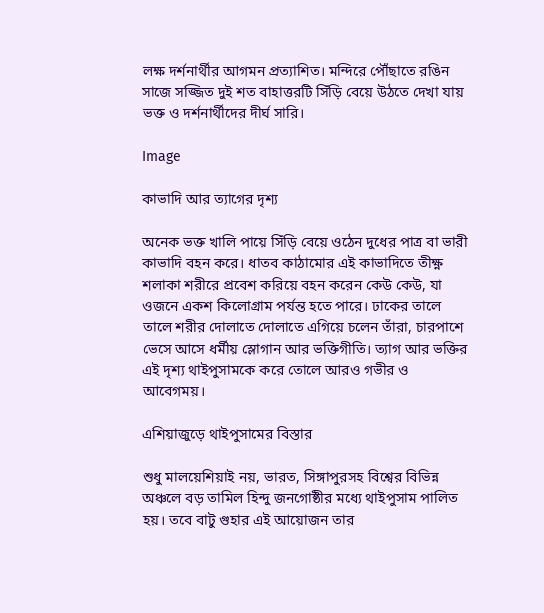লক্ষ দর্শনার্থীর আগমন প্রত্যাশিত। মন্দিরে পৌঁছাতে রঙিন সাজে সজ্জিত দুই শত বাহাত্তরটি সিঁড়ি বেয়ে উঠতে দেখা যায় ভক্ত ও দর্শনার্থীদের দীর্ঘ সারি।

Image

কাভাদি আর ত্যাগের দৃশ্য

অনেক ভক্ত খালি পায়ে সিঁড়ি বেয়ে ওঠেন দুধের পাত্র বা ভারী কাভাদি বহন করে। ধাতব কাঠামোর এই কাভাদিতে তীক্ষ্ণ শলাকা শরীরে প্রবেশ করিয়ে বহন করেন কেউ কেউ, যা ওজনে একশ কিলোগ্রাম পর্যন্ত হতে পারে। ঢাকের তালে তালে শরীর দোলাতে দোলাতে এগিয়ে চলেন তাঁরা, চারপাশে ভেসে আসে ধর্মীয় স্লোগান আর ভক্তিগীতি। ত্যাগ আর ভক্তির এই দৃশ্য থাইপুসামকে করে তোলে আরও গভীর ও আবেগময়।

এশিয়াজুড়ে থাইপুসামের বিস্তার

শুধু মালয়েশিয়াই নয়, ভারত, সিঙ্গাপুরসহ বিশ্বের বিভিন্ন অঞ্চলে বড় তামিল হিন্দু জনগোষ্ঠীর মধ্যে থাইপুসাম পালিত হয়। তবে বাটু গুহার এই আয়োজন তার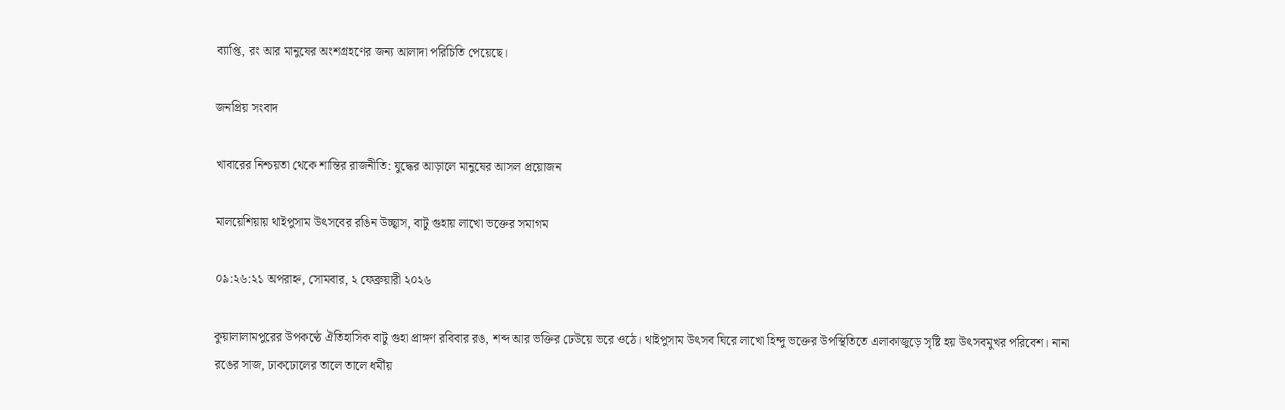ব্যাপ্তি, রং আর মানুষের অংশগ্রহণের জন্য আলাদা পরিচিতি পেয়েছে।

জনপ্রিয় সংবাদ

খাবারের নিশ্চয়তা থেকে শান্তির রাজনীতি: যুদ্ধের আড়ালে মানুষের আসল প্রয়োজন

মালয়েশিয়ায় থাইপুসাম উৎসবের রঙিন উচ্ছ্বাস, বাটু গুহায় লাখো ভক্তের সমাগম

০৯:২৬:২১ অপরাহ্ন, সোমবার, ২ ফেব্রুয়ারী ২০২৬

কুয়ালালামপুরের উপকণ্ঠে ঐতিহাসিক বাটু গুহা প্রাঙ্গণ রবিবার রঙ, শব্দ আর ভক্তির ঢেউয়ে ভরে ওঠে। থাইপুসাম উৎসব ঘিরে লাখো হিন্দু ভক্তের উপস্থিতিতে এলাকাজুড়ে সৃষ্টি হয় উৎসবমুখর পরিবেশ। নানা রঙের সাজ, ঢাকঢোলের তালে তালে ধর্মীয়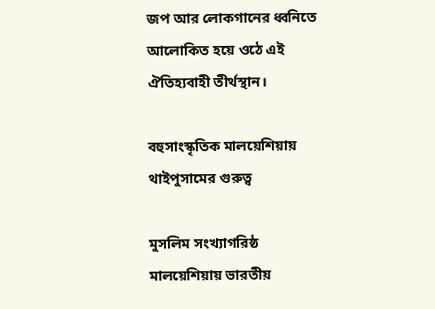জপ আর লোকগানের ধ্বনিতে আলোকিত হয়ে ওঠে এই ঐতিহ্যবাহী তীর্থস্থান।

বহুসাংস্কৃতিক মালয়েশিয়ায় থাইপুসামের গুরুত্ব

মুসলিম সংখ্যাগরিষ্ঠ মালয়েশিয়ায় ভারতীয়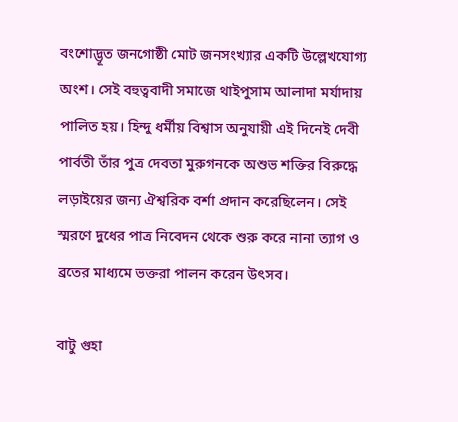বংশোদ্ভূত জনগোষ্ঠী মোট জনসংখ্যার একটি উল্লেখযোগ্য অংশ। সেই বহুত্ববাদী সমাজে থাইপুসাম আলাদা মর্যাদায় পালিত হয়। হিন্দু ধর্মীয় বিশ্বাস অনুযায়ী এই দিনেই দেবী পার্বতী তাঁর পুত্র দেবতা মুরুগনকে অশুভ শক্তির বিরুদ্ধে লড়াইয়ের জন্য ঐশ্বরিক বর্শা প্রদান করেছিলেন। সেই স্মরণে দুধের পাত্র নিবেদন থেকে শুরু করে নানা ত্যাগ ও ব্রতের মাধ্যমে ভক্তরা পালন করেন উৎসব।

বাটু গুহা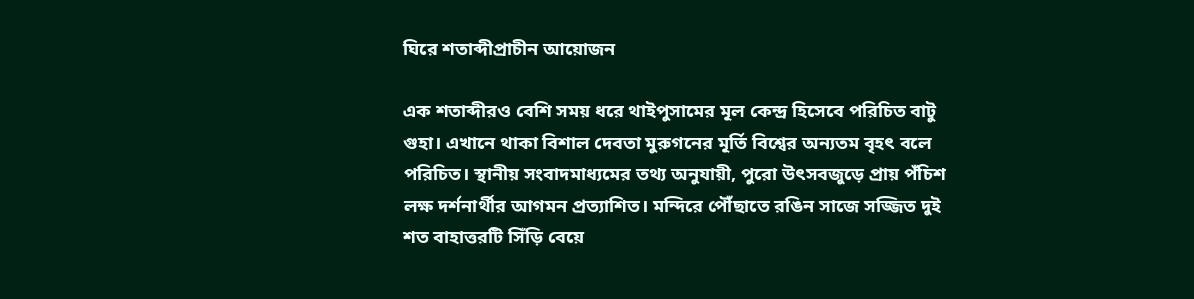ঘিরে শতাব্দীপ্রাচীন আয়োজন

এক শতাব্দীরও বেশি সময় ধরে থাইপুসামের মূল কেন্দ্র হিসেবে পরিচিত বাটু গুহা। এখানে থাকা বিশাল দেবতা মুরুগনের মূর্তি বিশ্বের অন্যতম বৃহৎ বলে পরিচিত। স্থানীয় সংবাদমাধ্যমের তথ্য অনুযায়ী, পুরো উৎসবজুড়ে প্রায় পঁচিশ লক্ষ দর্শনার্থীর আগমন প্রত্যাশিত। মন্দিরে পৌঁছাতে রঙিন সাজে সজ্জিত দুই শত বাহাত্তরটি সিঁড়ি বেয়ে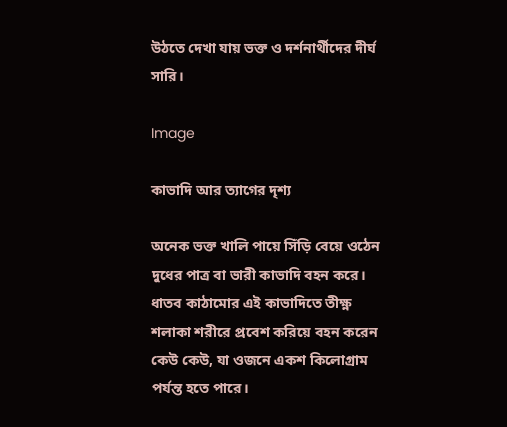উঠতে দেখা যায় ভক্ত ও দর্শনার্থীদের দীর্ঘ সারি।

Image

কাভাদি আর ত্যাগের দৃশ্য

অনেক ভক্ত খালি পায়ে সিঁড়ি বেয়ে ওঠেন দুধের পাত্র বা ভারী কাভাদি বহন করে। ধাতব কাঠামোর এই কাভাদিতে তীক্ষ্ণ শলাকা শরীরে প্রবেশ করিয়ে বহন করেন কেউ কেউ, যা ওজনে একশ কিলোগ্রাম পর্যন্ত হতে পারে।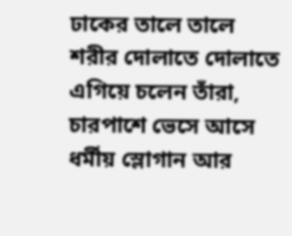ঢাকের তালে তালে শরীর দোলাতে দোলাতে এগিয়ে চলেন তাঁরা, চারপাশে ভেসে আসে ধর্মীয় স্লোগান আর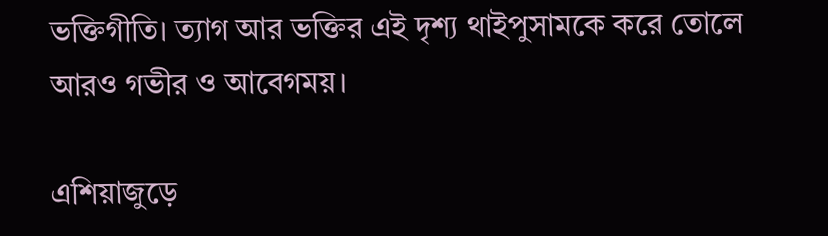ভক্তিগীতি। ত্যাগ আর ভক্তির এই দৃশ্য থাইপুসামকে করে তোলে আরও গভীর ও আবেগময়।

এশিয়াজুড়ে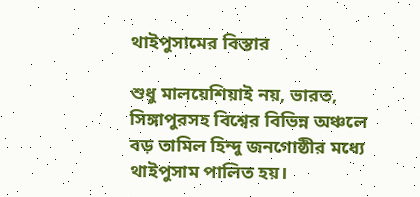থাইপুসামের বিস্তার

শুধু মালয়েশিয়াই নয়, ভারত, সিঙ্গাপুরসহ বিশ্বের বিভিন্ন অঞ্চলে বড় তামিল হিন্দু জনগোষ্ঠীর মধ্যে থাইপুসাম পালিত হয়।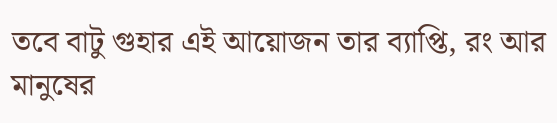তবে বাটু গুহার এই আয়োজন তার ব্যাপ্তি, রং আর মানুষের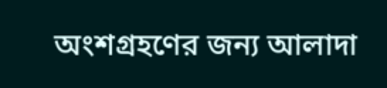অংশগ্রহণের জন্য আলাদা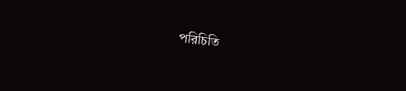পরিচিতি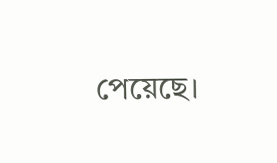পেয়েছে।